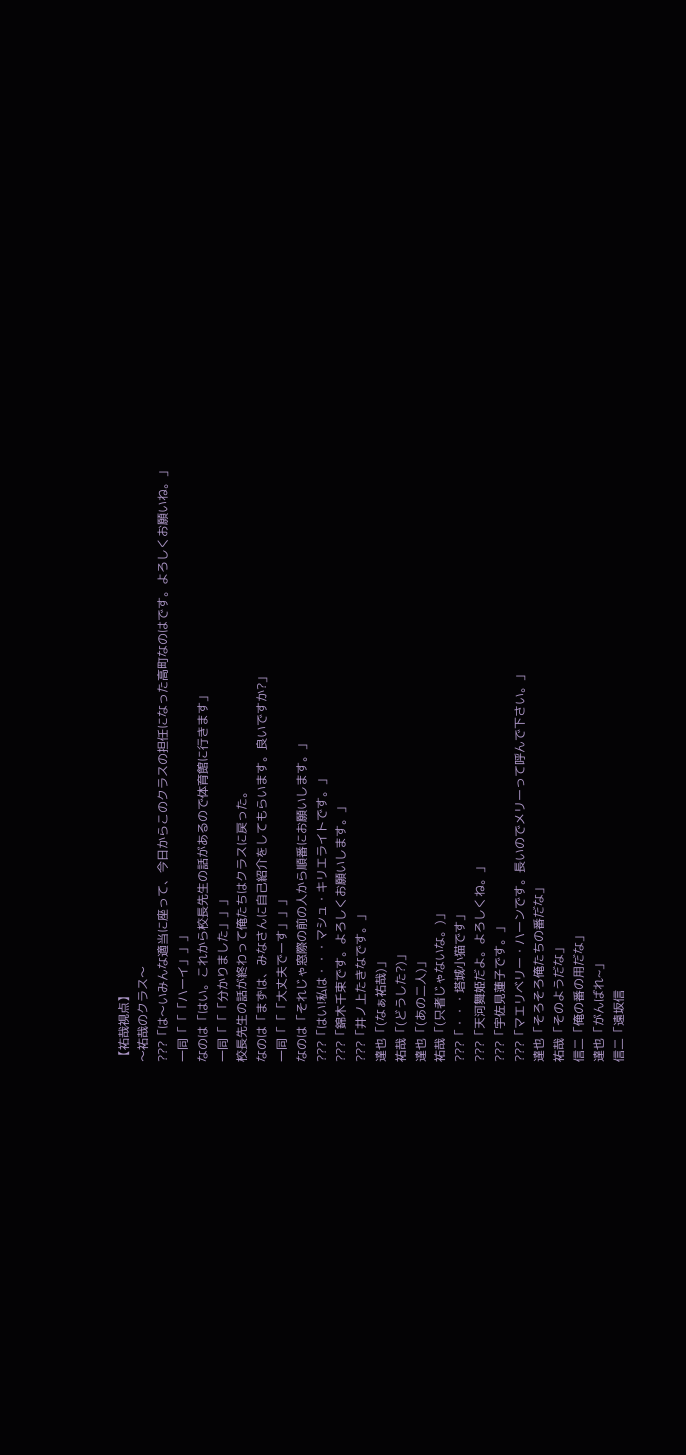【祐哉視点】
〜祐哉のクラス〜
???「は〜いみんな適当に座って、今日からこのクラスの担任になった高町なのはです。よろしくお願いね。」
一同「「「ハーイ」」」
なのは「はい。これから校長先生の話があるので体育館に行きます」
一同「「「分かりました」」」
校長先生の話が終わって俺たちはクラスに戻った。
なのは「まずは、みなさんに自己紹介をしてもらいます。良いですか?」
一同「「「大丈夫でーす」」」
なのは「それじゃ窓際の前の人から順番にお願いします。」
???「はい!私は・・・マシュ・キリエライトです。」
???「錦木千束です。よろしくお願いします。」
???「井ノ上たきなです。」
達也「(なぁ祐哉)」
祐哉「(どうした?)」
達也「(あの二人)」
祐哉「(只者じゃないな。)」
???「・・・塔城小猫です」
???「天河舞姫だよ。よろしくね。」
???「宇佐見蓮子です。」
???「マエリベリー・ハーンです。長いのでメリーって呼んで下さい。」
達也「そろそろ俺たちの番だな」
祐哉「そのようだな」
信二「俺の番の用だな」
達也「がんばれ~」
信二「遠坂信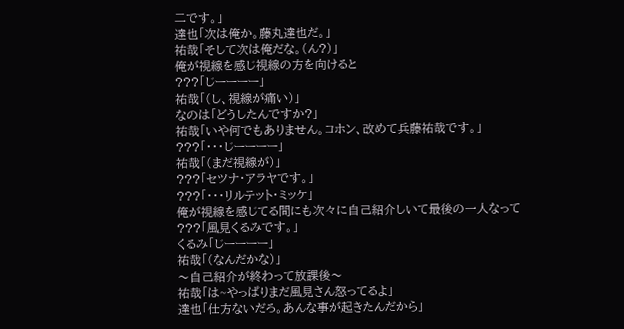二です。」
達也「次は俺か。藤丸達也だ。」
祐哉「そして次は俺だな。(ん?)」
俺が視線を感じ視線の方を向けると
???「じーーーー」
祐哉「(し、視線が痛い)」
なのは「どうしたんですか?」
祐哉「いや何でもありません。コホン、改めて兵藤祐哉です。」
???「・・・じーーーー」
祐哉「(まだ視線が)」
???「セツナ・アラヤです。」
???「・・・リルテット・ミッケ」
俺が視線を感じてる間にも次々に自己紹介しいて最後の一人なって
???「風見くるみです。」
くるみ「じーーーー」
祐哉「(なんだかな)」
〜自己紹介が終わって放課後〜
祐哉「は~やっぱりまだ風見さん怒ってるよ」
達也「仕方ないだろ。あんな事が起きたんだから」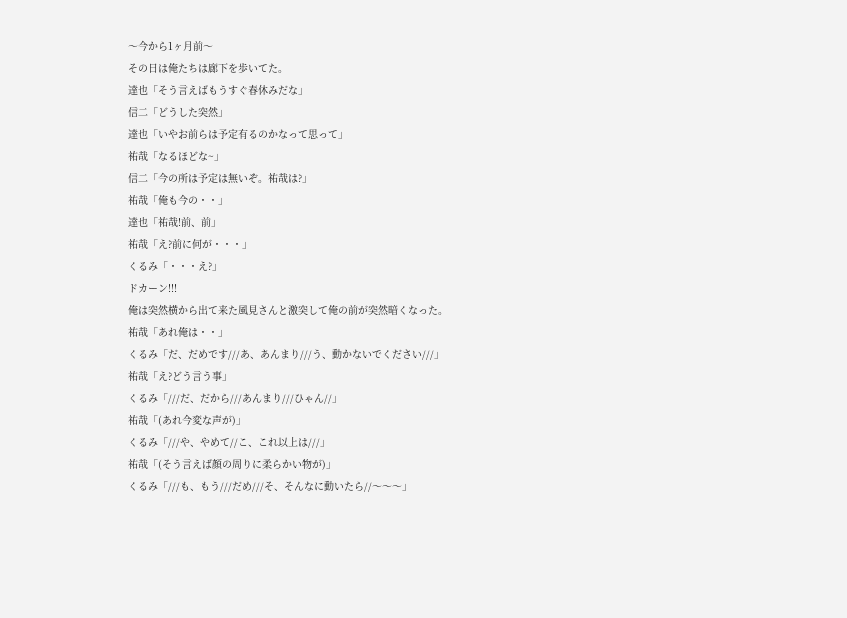〜今から1ヶ月前〜
その日は俺たちは廊下を歩いてた。
達也「そう言えばもうすぐ春休みだな」
信二「どうした突然」
達也「いやお前らは予定有るのかなって思って」
祐哉「なるほどな~」
信二「今の所は予定は無いぞ。祐哉は?」
祐哉「俺も今の・・」
達也「祐哉!前、前」
祐哉「え?前に何が・・・」
くるみ「・・・え?」
ドカーン!!!
俺は突然横から出て来た風見さんと激突して俺の前が突然暗くなった。
祐哉「あれ俺は・・」
くるみ「だ、だめです///あ、あんまり///う、動かないでください///」
祐哉「え?どう言う事」
くるみ「///だ、だから///あんまり///ひゃん//」
祐哉「(あれ今変な声が)」
くるみ「///や、やめて//こ、これ以上は///」
祐哉「(そう言えば顔の周りに柔らかい物が)」
くるみ「///も、もう///だめ///そ、そんなに動いたら//〜〜〜」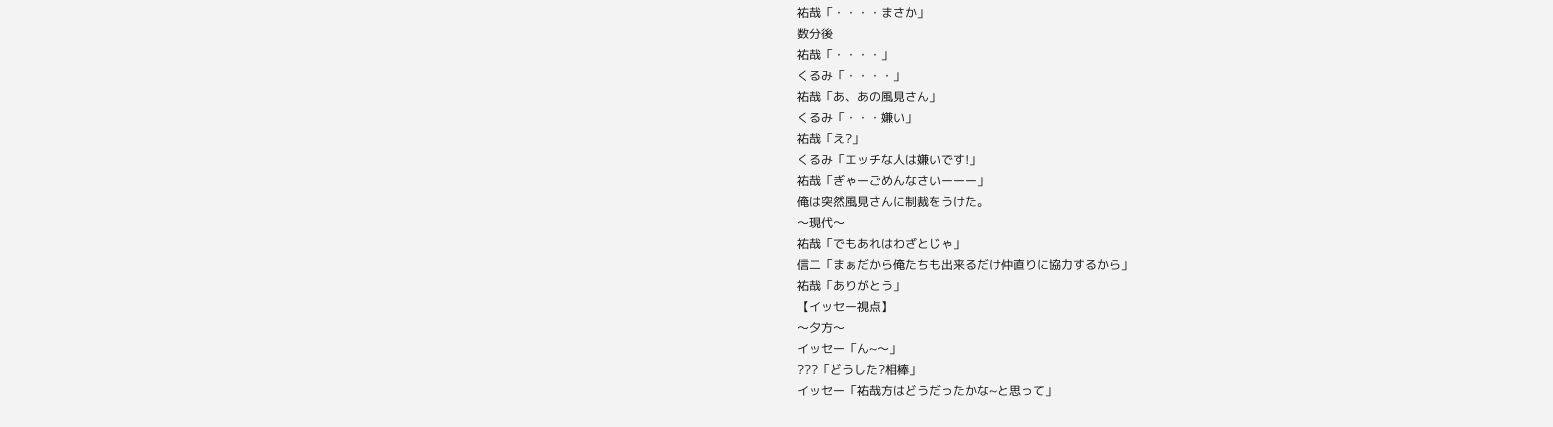祐哉「・・・・まさか」
数分後
祐哉「・・・・」
くるみ「・・・・」
祐哉「あ、あの風見さん」
くるみ「・・・嫌い」
祐哉「え?」
くるみ「エッチな人は嫌いです!」
祐哉「ぎゃーごめんなさいーーー」
俺は突然風見さんに制裁をうけた。
〜現代〜
祐哉「でもあれはわざとじゃ」
信二「まぁだから俺たちも出来るだけ仲直りに協力するから」
祐哉「ありがとう」
【イッセー視点】
〜夕方〜
イッセー「ん~〜」
???「どうした?相棒」
イッセー「祐哉方はどうだったかな~と思って」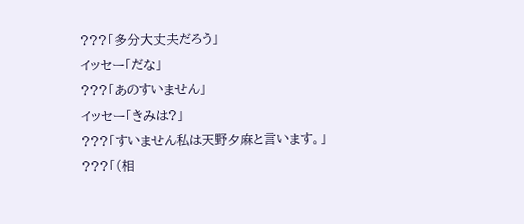???「多分大丈夫だろう」
イッセー「だな」
???「あのすいません」
イッセー「きみは?」
???「すいません私は天野夕麻と言います。」
???「(相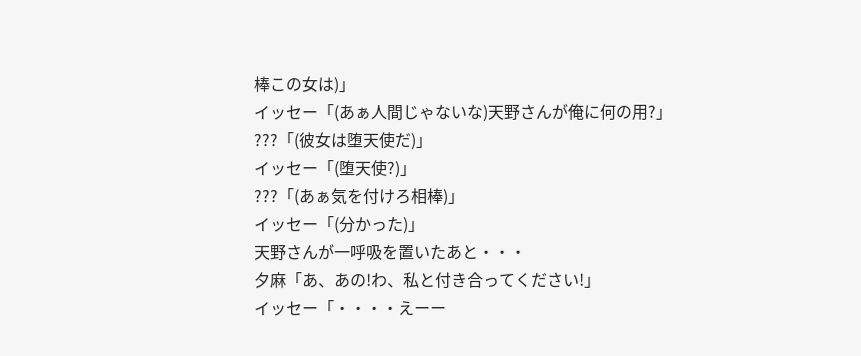棒この女は)」
イッセー「(あぁ人間じゃないな)天野さんが俺に何の用?」
???「(彼女は堕天使だ)」
イッセー「(堕天使?)」
???「(あぁ気を付けろ相棒)」
イッセー「(分かった)」
天野さんが一呼吸を置いたあと・・・
夕麻「あ、あの!わ、私と付き合ってください!」
イッセー「・・・・えーー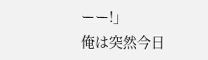ーー!」
俺は突然今日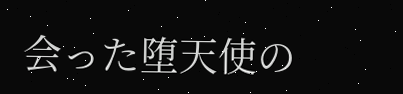会った堕天使の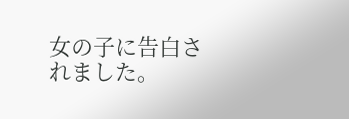女の子に告白されました。